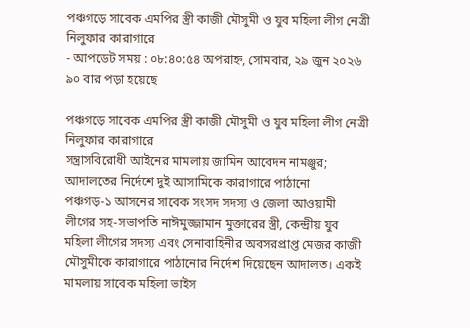পঞ্চগড়ে সাবেক এমপির স্ত্রী কাজী মৌসুমী ও যুব মহিলা লীগ নেত্রী নিলুফার কারাগারে
- আপডেট সময় : ০৮:৪০:৫৪ অপরাহ্ন, সোমবার, ২৯ জুন ২০২৬ ৯০ বার পড়া হয়েছে

পঞ্চগড়ে সাবেক এমপির স্ত্রী কাজী মৌসুমী ও যুব মহিলা লীগ নেত্রী নিলুফার কারাগারে
সন্ত্রাসবিরোধী আইনের মামলায় জামিন আবেদন নামঞ্জুর; আদালতের নির্দেশে দুই আসামিকে কারাগারে পাঠানো
পঞ্চগড়-১ আসনের সাবেক সংসদ সদস্য ও জেলা আওয়ামী লীগের সহ-সভাপতি নাঈমুজ্জামান মুক্তারের স্ত্রী, কেন্দ্রীয় যুব মহিলা লীগের সদস্য এবং সেনাবাহিনীর অবসরপ্রাপ্ত মেজর কাজী মৌসুমীকে কারাগারে পাঠানোর নির্দেশ দিয়েছেন আদালত। একই মামলায় সাবেক মহিলা ভাইস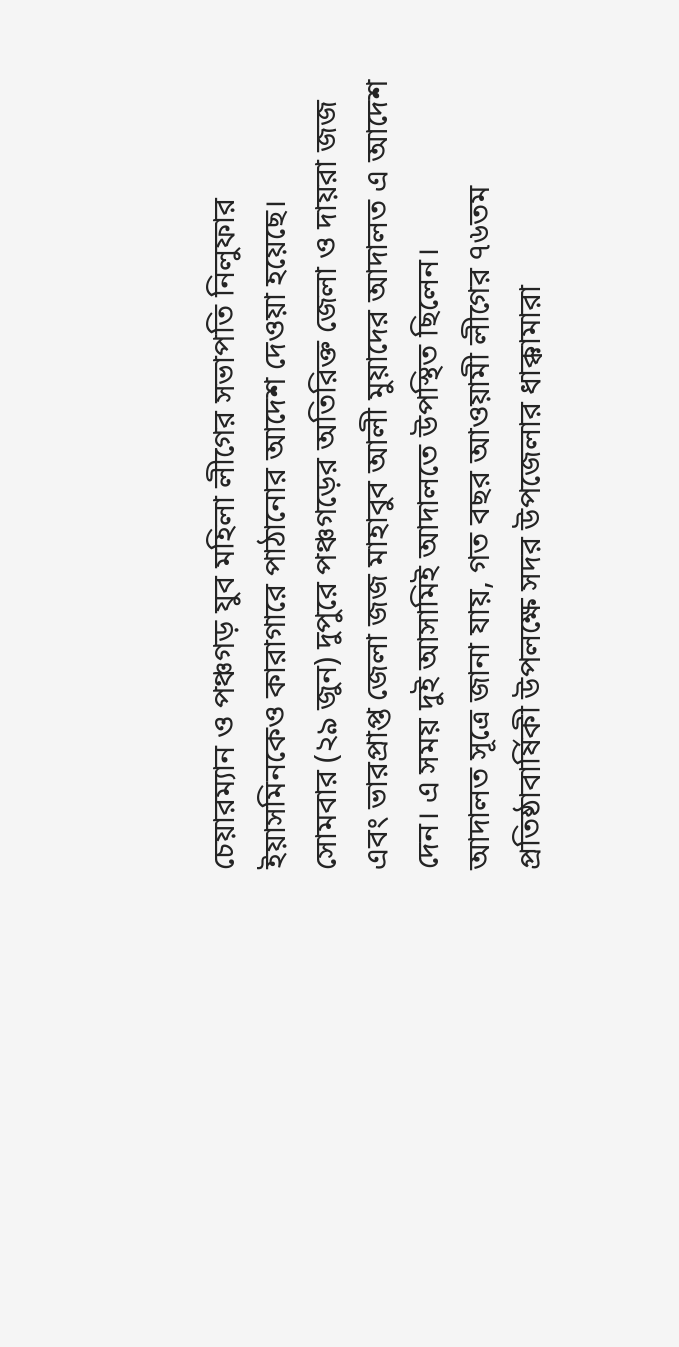চেয়ারম্যান ও পঞ্চগড় যুব মহিলা লীগের সভাপতি নিলুফার ইয়াসমিনকেও কারাগারে পাঠানোর আদেশ দেওয়া হয়েছে।
সোমবার (২৯ জুন) দুপুরে পঞ্চগড়ের অতিরিক্ত জেলা ও দায়রা জজ এবং ভারপ্রাপ্ত জেলা জজ মাহাবুব আলী মুয়াদের আদালত এ আদেশ দেন। এ সময় দুই আসামিই আদালতে উপস্থিত ছিলেন।
আদালত সূত্রে জানা যায়, গত বছর আওয়ামী লীগের ৭৬তম প্রতিষ্ঠাবার্ষিকী উপলক্ষে সদর উপজেলার ধাক্কামারা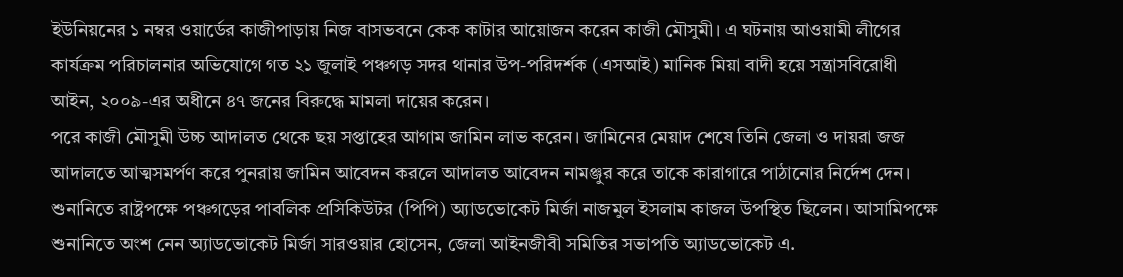ইউনিয়নের ১ নম্বর ওয়ার্ডের কাজীপাড়ায় নিজ বাসভবনে কেক কাটার আয়োজন করেন কাজী মৌসুমী। এ ঘটনায় আওয়ামী লীগের কার্যক্রম পরিচালনার অভিযোগে গত ২১ জুলাই পঞ্চগড় সদর থানার উপ-পরিদর্শক (এসআই) মানিক মিয়া বাদী হয়ে সন্ত্রাসবিরোধী আইন, ২০০৯-এর অধীনে ৪৭ জনের বিরুদ্ধে মামলা দায়ের করেন।
পরে কাজী মৌসুমী উচ্চ আদালত থেকে ছয় সপ্তাহের আগাম জামিন লাভ করেন। জামিনের মেয়াদ শেষে তিনি জেলা ও দায়রা জজ আদালতে আত্মসমর্পণ করে পুনরায় জামিন আবেদন করলে আদালত আবেদন নামঞ্জুর করে তাকে কারাগারে পাঠানোর নির্দেশ দেন।
শুনানিতে রাষ্ট্রপক্ষে পঞ্চগড়ের পাবলিক প্রসিকিউটর (পিপি) অ্যাডভোকেট মির্জা নাজমুল ইসলাম কাজল উপস্থিত ছিলেন। আসামিপক্ষে শুনানিতে অংশ নেন অ্যাডভোকেট মির্জা সারওয়ার হোসেন, জেলা আইনজীবী সমিতির সভাপতি অ্যাডভোকেট এ.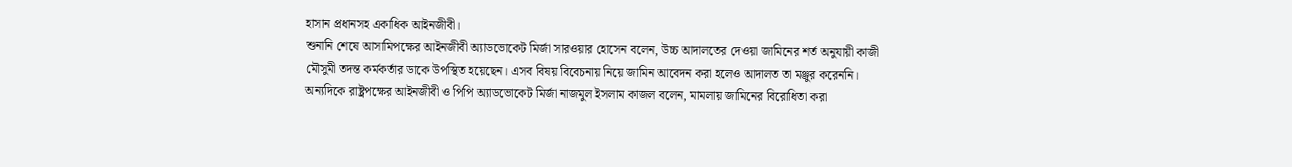হাসান প্রধানসহ একাধিক আইনজীবী।
শুনানি শেষে আসামিপক্ষের আইনজীবী অ্যাডভোকেট মির্জা সারওয়ার হোসেন বলেন, উচ্চ আদালতের দেওয়া জামিনের শর্ত অনুযায়ী কাজী মৌসুমী তদন্ত কর্মকর্তার ডাকে উপস্থিত হয়েছেন। এসব বিষয় বিবেচনায় নিয়ে জামিন আবেদন করা হলেও আদালত তা মঞ্জুর করেননি।
অন্যদিকে রাষ্ট্রপক্ষের আইনজীবী ও পিপি অ্যাডভোকেট মির্জা নাজমুল ইসলাম কাজল বলেন, মামলায় জামিনের বিরোধিতা করা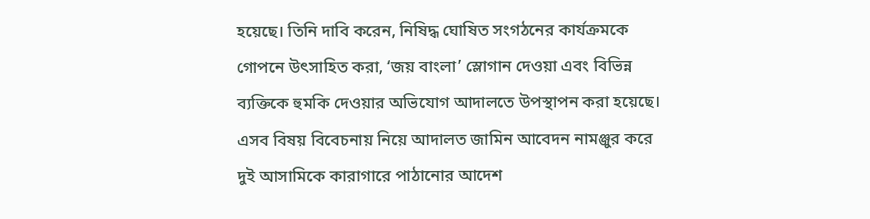হয়েছে। তিনি দাবি করেন, নিষিদ্ধ ঘোষিত সংগঠনের কার্যক্রমকে গোপনে উৎসাহিত করা, ‘জয় বাংলা’ স্লোগান দেওয়া এবং বিভিন্ন ব্যক্তিকে হুমকি দেওয়ার অভিযোগ আদালতে উপস্থাপন করা হয়েছে। এসব বিষয় বিবেচনায় নিয়ে আদালত জামিন আবেদন নামঞ্জুর করে দুই আসামিকে কারাগারে পাঠানোর আদেশ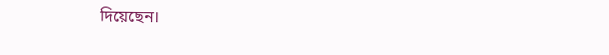দিয়েছেন।